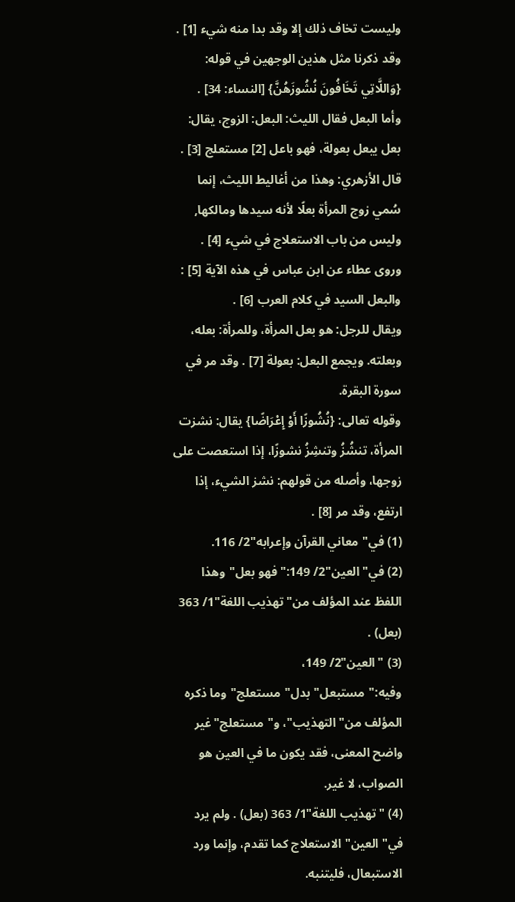وليست تخاف ذلك إلا وقد بدا منه شيء [1] . وقد ذكرنا مثل هذين الوجهين في قوله: {وَاللَّاتِي تَخَافُونَ نُشُوزَهُنَّ} [النساء: 34] .
وأما البعل فقال الليث: البعل: الزوج، يقال: بعل يبعل بعولة، فهو باعل [2] مستعلج [3] .
قال الأزهري: وهذا من أغاليط الليث، إنما سُمي زوج المرأة بعلًا لأنه سيدها ومالكها, وليس من باب الاستعلاج في شيء [4] .
وروى عطاء عن ابن عباس في هذه الآية [5] : والبعل السيد في كلام العرب [6] .
ويقال للرجل: هو بعل المرأة، وللمرأة: بعله، وبعلته. ويجمع البعل: بعولة [7] . وقد مر في سورة البقرة.
وقوله تعالى: {نُشُوزًا أَوْ إِعْرَاضًا} يقال: نشزت المرأة، تنشُزُ وتنشِزُ نشوزًا، إذا استعصت على زوجها، وأصله من قولهم: نشز الشيء، إذا ارتفع، وقد مر [8] .
(1) في"معاني القرآن وإعرابه"2/ 116.
(2) في"العين"2/ 149:"فهو بعل"وهذا اللفظ عند المؤلف من"تهذيب اللغة"1/ 363 (بعل) .
(3) "العين"2/ 149، وفيه:"مستبعل"بدل"مستعلج"وما ذكره المؤلف من"التهذيب"، و"مستعلج"غير واضح المعنى، فقد يكون ما في العين هو الصواب، لا غير.
(4) "تهذيب اللغة"1/ 363 (بعل) . ولم يرد في"العين"الاستعلاج كما تقدم، وإنما ورد الاستبعال، فليتنبه.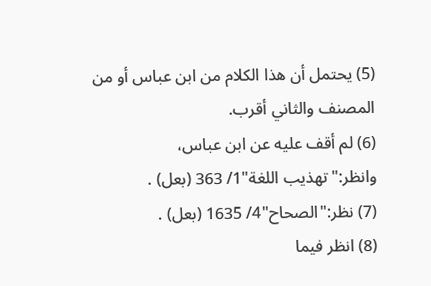(5) يحتمل أن هذا الكلام من ابن عباس أو من المصنف والثاني أقرب.
(6) لم أقف عليه عن ابن عباس، وانظر:"تهذيب اللغة"1/ 363 (بعل) .
(7) نظر:"الصحاح"4/ 1635 (بعل) .
(8) انظر فيما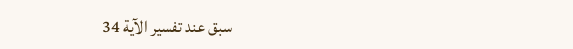سبق عند تفسير الآية 34